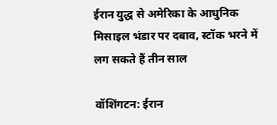ईरान युद्ध से अमेरिका के आधुनिक मिसाइल भंडार पर दबाव, स्टॉक भरने में लग सकते हैं तीन साल

वॉशिंगटन: ईरान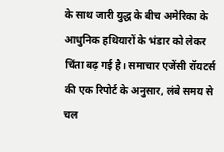के साथ जारी युद्ध के बीच अमेरिका के आधुनिक हथियारों के भंडार को लेकर चिंता बढ़ गई है। समाचार एजेंसी रॉयटर्स की एक रिपोर्ट के अनुसार, लंबे समय से चल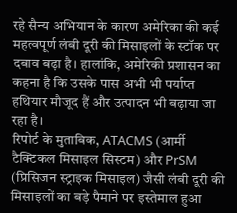रहे सैन्य अभियान के कारण अमेरिका की कई महत्वपूर्ण लंबी दूरी की मिसाइलों के स्टॉक पर दबाव बढ़ा है। हालांकि, अमेरिकी प्रशासन का कहना है कि उसके पास अभी भी पर्याप्त हथियार मौजूद हैं और उत्पादन भी बढ़ाया जा रहा है।
रिपोर्ट के मुताबिक, ATACMS (आर्मी टैक्टिकल मिसाइल सिस्टम) और PrSM (प्रिसिजन स्ट्राइक मिसाइल) जैसी लंबी दूरी की मिसाइलों का बड़े पैमाने पर इस्तेमाल हुआ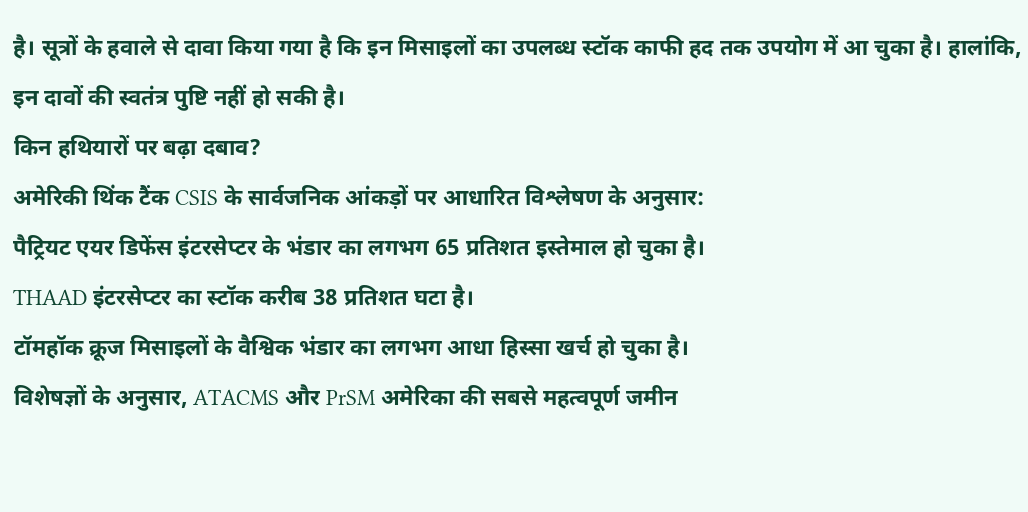है। सूत्रों के हवाले से दावा किया गया है कि इन मिसाइलों का उपलब्ध स्टॉक काफी हद तक उपयोग में आ चुका है। हालांकि, इन दावों की स्वतंत्र पुष्टि नहीं हो सकी है।
किन हथियारों पर बढ़ा दबाव?
अमेरिकी थिंक टैंक CSIS के सार्वजनिक आंकड़ों पर आधारित विश्लेषण के अनुसार:
पैट्रियट एयर डिफेंस इंटरसेप्टर के भंडार का लगभग 65 प्रतिशत इस्तेमाल हो चुका है।
THAAD इंटरसेप्टर का स्टॉक करीब 38 प्रतिशत घटा है।
टॉमहॉक क्रूज मिसाइलों के वैश्विक भंडार का लगभग आधा हिस्सा खर्च हो चुका है।
विशेषज्ञों के अनुसार, ATACMS और PrSM अमेरिका की सबसे महत्वपूर्ण जमीन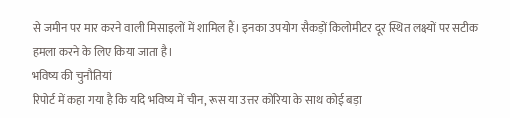से जमीन पर मार करने वाली मिसाइलों में शामिल हैं। इनका उपयोग सैकड़ों किलोमीटर दूर स्थित लक्ष्यों पर सटीक हमला करने के लिए किया जाता है।
भविष्य की चुनौतियां
रिपोर्ट में कहा गया है कि यदि भविष्य में चीन, रूस या उत्तर कोरिया के साथ कोई बड़ा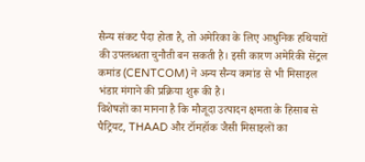सैन्य संकट पैदा होता है, तो अमेरिका के लिए आधुनिक हथियारों की उपलब्धता चुनौती बन सकती है। इसी कारण अमेरिकी सेंट्रल कमांड (CENTCOM) ने अन्य सैन्य कमांड से भी मिसाइल भंडार मंगाने की प्रक्रिया शुरू की है।
विशेषज्ञों का मानना है कि मौजूदा उत्पादन क्षमता के हिसाब से पैट्रियट, THAAD और टॉमहॉक जैसी मिसाइलों का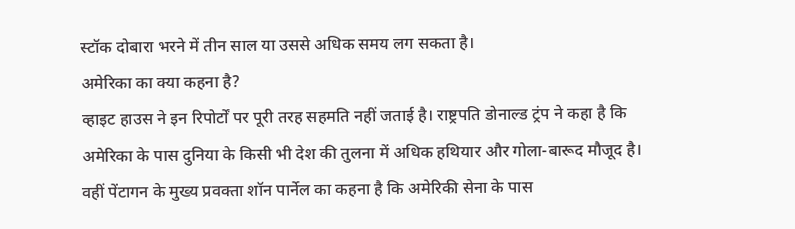स्टॉक दोबारा भरने में तीन साल या उससे अधिक समय लग सकता है।
अमेरिका का क्या कहना है?
व्हाइट हाउस ने इन रिपोर्टों पर पूरी तरह सहमति नहीं जताई है। राष्ट्रपति डोनाल्ड ट्रंप ने कहा है कि अमेरिका के पास दुनिया के किसी भी देश की तुलना में अधिक हथियार और गोला-बारूद मौजूद है। वहीं पेंटागन के मुख्य प्रवक्ता शॉन पार्नेल का कहना है कि अमेरिकी सेना के पास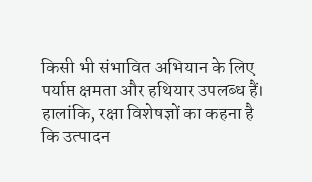किसी भी संभावित अभियान के लिए पर्याप्त क्षमता और हथियार उपलब्ध हैं।
हालांकि, रक्षा विशेषज्ञों का कहना है कि उत्पादन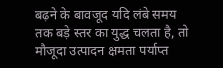बढ़ने के बावजूद यदि लंबे समय तक बड़े स्तर का युद्ध चलता है, तो मौजूदा उत्पादन क्षमता पर्याप्त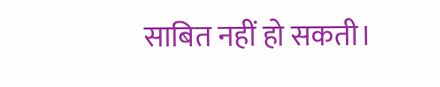साबित नहीं हो सकती।